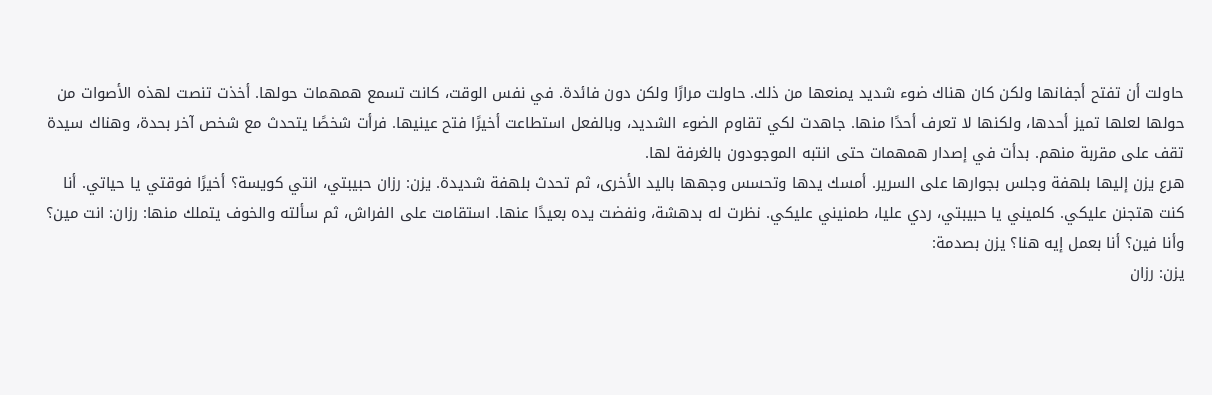حاولت أن تفتح أجفانها ولكن كان هناك ضوء شديد يمنعها من ذلك. حاولت مرارًا ولكن دون فائدة. في نفس الوقت، كانت تسمع همهمات حولها. أخذت تنصت لهذه الأصوات من حولها لعلها تميز أحدها، ولكنها لا تعرف أحدًا منها. جاهدت لكي تقاوم الضوء الشديد، وبالفعل استطاعت أخيرًا فتح عينيها. فرأت شخصًا يتحدث مع شخص آخر بحدة، وهناك سيدة تقف على مقربة منهم. بدأت في إصدار همهمات حتى انتبه الموجودون بالغرفة لها.
هرع يزن إليها بلهفة وجلس بجوارها على السرير. أمسك يدها وتحسس وجهها باليد الأخرى، ثم تحدث بلهفة شديدة. يزن: رزان حبيبتي، انتي كويسة؟ أخيرًا فوقتي يا حياتي. أنا كنت هتجنن عليكي. كلميني يا حبيبتي، ردي عليا، طمنيني عليكي. نظرت له بدهشة، ونفضت يده بعيدًا عنها. استقامت على الفراش، ثم سألته والخوف يتملك منها: رزان: انت مين؟ وأنا فين؟ أنا بعمل إيه هنا؟ يزن بصدمة:
يزن: رزان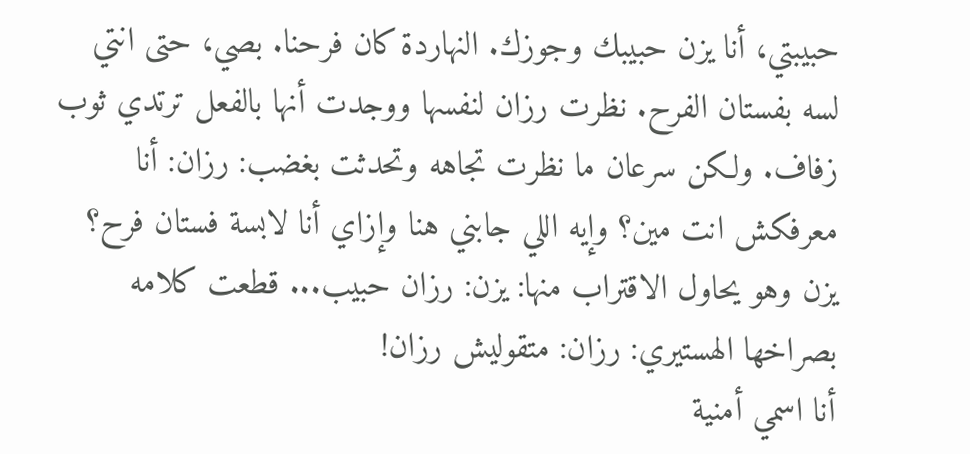حبيبتي، أنا يزن حبيبك وجوزك. النهاردة كان فرحنا. بصي، حتى انتي لسه بفستان الفرح. نظرت رزان لنفسها ووجدت أنها بالفعل ترتدي ثوب زفاف. ولكن سرعان ما نظرت تجاهه وتحدثت بغضب: رزان: أنا معرفكش انت مين؟ وإيه اللي جابني هنا وإزاي أنا لابسة فستان فرح؟ يزن وهو يحاول الاقتراب منها: يزن: رزان حبيب... قطعت كلامه بصراخها الهستيري: رزان: متقوليش رزان!
أنا اسمي أمنية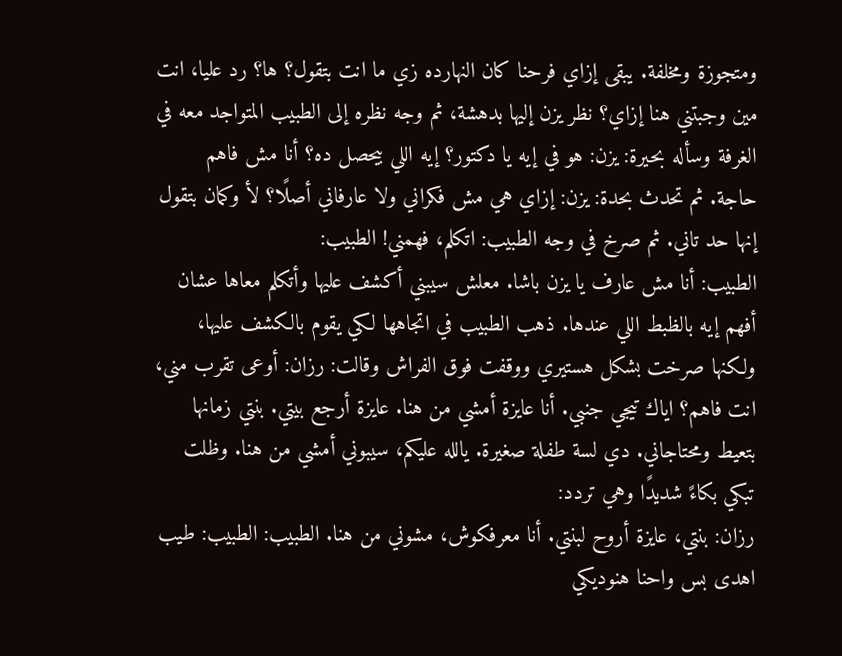ومتجوزة ومخلفة. يبقى إزاي فرحنا كان النهارده زي ما انت بتقول؟ ها؟ رد عليا، انت مين وجبتني هنا إزاي؟ نظر يزن إليها بدهشة، ثم وجه نظره إلى الطبيب المتواجد معه في الغرفة وسأله بحيرة: يزن: هو في إيه يا دكتور؟ إيه اللي بيحصل ده؟ أنا مش فاهم حاجة. ثم تحدث بحدة: يزن: إزاي هي مش فكراني ولا عارفاني أصلًا؟ لأ وكمان بتقول إنها حد تاني. ثم صرخ في وجه الطبيب: اتكلم، فهمني! الطبيب:
الطبيب: أنا مش عارف يا يزن باشا. معلش سيبني أكشف عليها وأتكلم معاها عشان أفهم إيه بالظبط اللي عندها. ذهب الطبيب في اتجاهها لكي يقوم بالكشف عليها، ولكنها صرخت بشكل هستيري ووقفت فوق الفراش وقالت: رزان: أوعى تقرب مني، انت فاهم؟ اياك تيجي جنبي. أنا عايزة أمشي من هنا. عايزة أرجع بيتي. بنتي زمانها بتعيط ومحتاجاني. دي لسة طفلة صغيرة. يالله عليكم، سيبوني أمشي من هنا. وظلت تبكي بكاءً شديدًا وهي تردد:
رزان: بنتي، عايزة أروح لبنتي. أنا معرفكوش، مشوني من هنا. الطبيب: الطبيب: طيب اهدى بس واحنا هنوديكي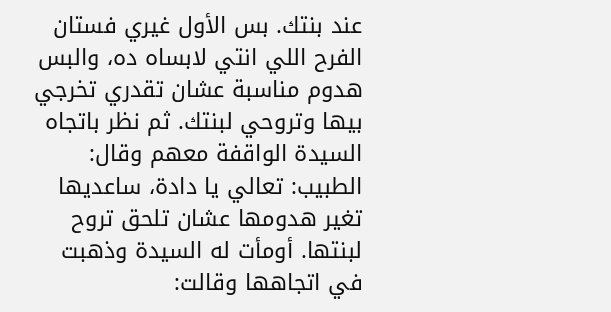عند بنتك. بس الأول غيري فستان الفرح اللي انتي لابساه ده، والبس هدوم مناسبة عشان تقدري تخرجي بيها وتروحي لبنتك. ثم نظر باتجاه السيدة الواقفة معهم وقال: الطبيب: تعالي يا دادة، ساعديها تغير هدومها عشان تلحق تروح لبنتها. أومأت له السيدة وذهبت في اتجاهها وقالت: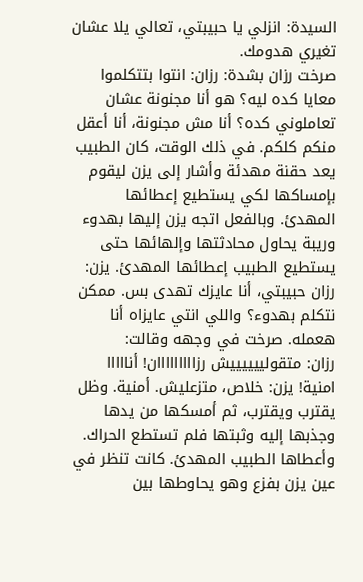السيدة: انزلي يا حبيبتي، تعالي يلا عشان تغيري هدومك.
صرخت رزان بشدة: رزان: انتوا بتتكلموا معايا كده ليه؟ هو أنا مجنونة عشان تعاملوني كده؟ أنا مش مجنونة، أنا أعقل منكم كلكم. في ذلك الوقت، كان الطبيب يعد حقنة مهدئة وأشار إلى يزن ليقوم بإمساكها لكي يستطيع إعطائها المهدئ. وبالفعل اتجه يزن إليها بهدوء وريبة يحاول محادثتها وإلهائها حتى يستطيع الطبيب إعطائها المهدئ. يزن: رزان حبيبتي، أنا عايزك تهدى بس. ممكن نتكلم بهدوء؟ واللي انتي عايزاه أنا هعمله. صرخت في وجهه وقالت:
رزان: متقولييييييش رزااااااااان! أنااااا امنية! يزن: خلاص، متزعليش. أمنية. وظل يقترب ويقترب، ثم أمسكها من يدها وجذبها إليه وثبتها فلم تستطع الحراك. وأعطاها الطبيب المهدئ. كانت تنظر في عين يزن بفزع وهو يحاوطها بين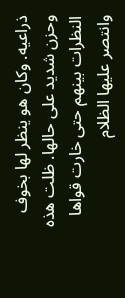ذراعيه. وكان هو ينظر لها بخوف وحزن شديد على حالها. ظلت هذه النظرات بينهم حتى خارت قواها وانتصر عليها الظلام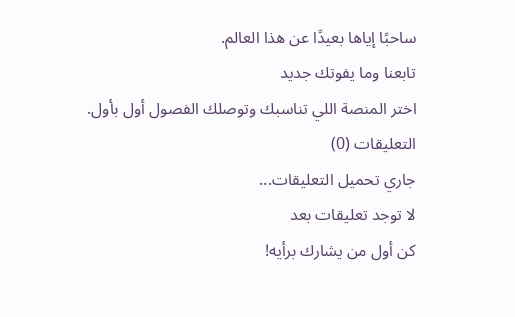ساحبًا إياها بعيدًا عن هذا العالم.
تابعنا وما يفوتك جديد
اختر المنصة اللي تناسبك وتوصلك الفصول أول بأول.
التعليقات (0)
جاري تحميل التعليقات...
لا توجد تعليقات بعد
كن أول من يشارك برأيه!